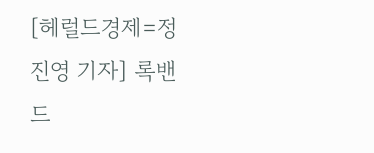[헤럴드경제=정진영 기자] 록밴드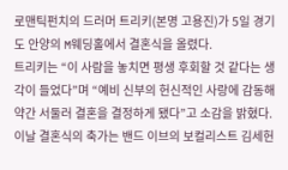로맨틱펀치의 드러머 트리키(본명 고용진)가 5일 경기도 안양의 M웨딩홀에서 결혼식을 올렸다.
트리키는 “이 사람을 놓치면 평생 후회할 것 같다는 생각이 들었다”며 “예비 신부의 헌신적인 사랑에 감동해 약간 서둘러 결혼을 결정하게 됐다”고 소감을 밝혔다.
이날 결혼식의 축가는 밴드 이브의 보컬리스트 김세헌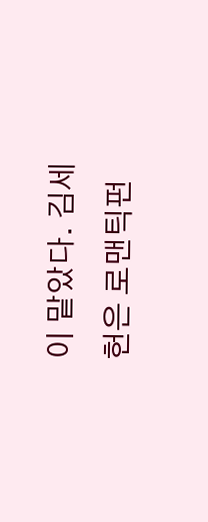이 맡았다. 김세헌은 로맨틱펀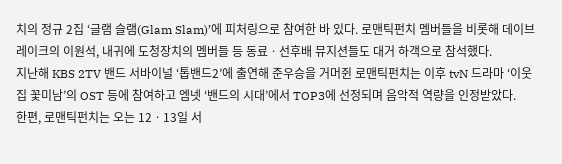치의 정규 2집 ‘글램 슬램(Glam Slam)’에 피처링으로 참여한 바 있다. 로맨틱펀치 멤버들을 비롯해 데이브레이크의 이원석, 내귀에 도청장치의 멤버들 등 동료ㆍ선후배 뮤지션들도 대거 하객으로 참석했다.
지난해 KBS 2TV 밴드 서바이널 ‘톱밴드2’에 출연해 준우승을 거머쥔 로맨틱펀치는 이후 tvN 드라마 ‘이웃집 꽃미남’의 OST 등에 참여하고 엠넷 ‘밴드의 시대’에서 TOP3에 선정되며 음악적 역량을 인정받았다.
한편, 로맨틱펀치는 오는 12ㆍ13일 서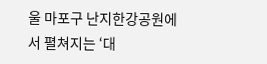울 마포구 난지한강공원에서 펼쳐지는 ‘대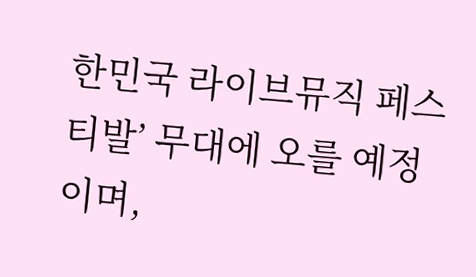한민국 라이브뮤직 페스티발’ 무대에 오를 예정이며,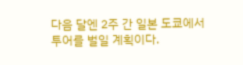다음 달엔 2주 간 일본 도쿄에서 투어를 벌일 계획이다.